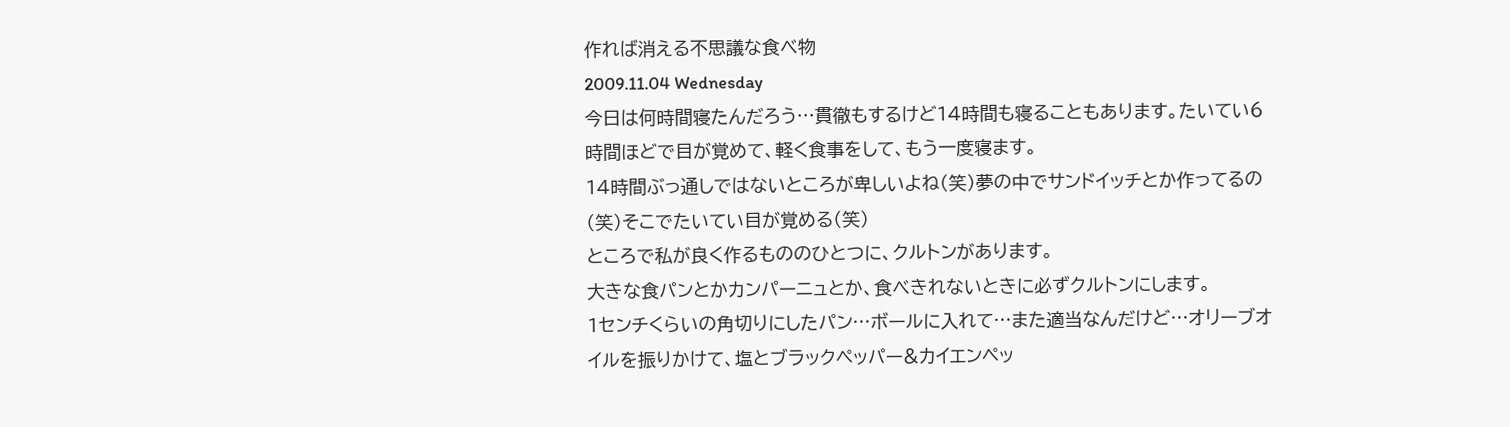作れば消える不思議な食べ物
2009.11.04 Wednesday
今日は何時間寝たんだろう…貫徹もするけど14時間も寝ることもあります。たいてい6時間ほどで目が覚めて、軽く食事をして、もう一度寝ます。
14時間ぶっ通しではないところが卑しいよね(笑)夢の中でサンドイッチとか作ってるの(笑)そこでたいてい目が覚める(笑)
ところで私が良く作るもののひとつに、クルトンがあります。
大きな食パンとかカンパーニュとか、食べきれないときに必ずクルトンにします。
1センチくらいの角切りにしたパン…ボールに入れて…また適当なんだけど…オリーブオイルを振りかけて、塩とブラックペッパー&カイエンペッ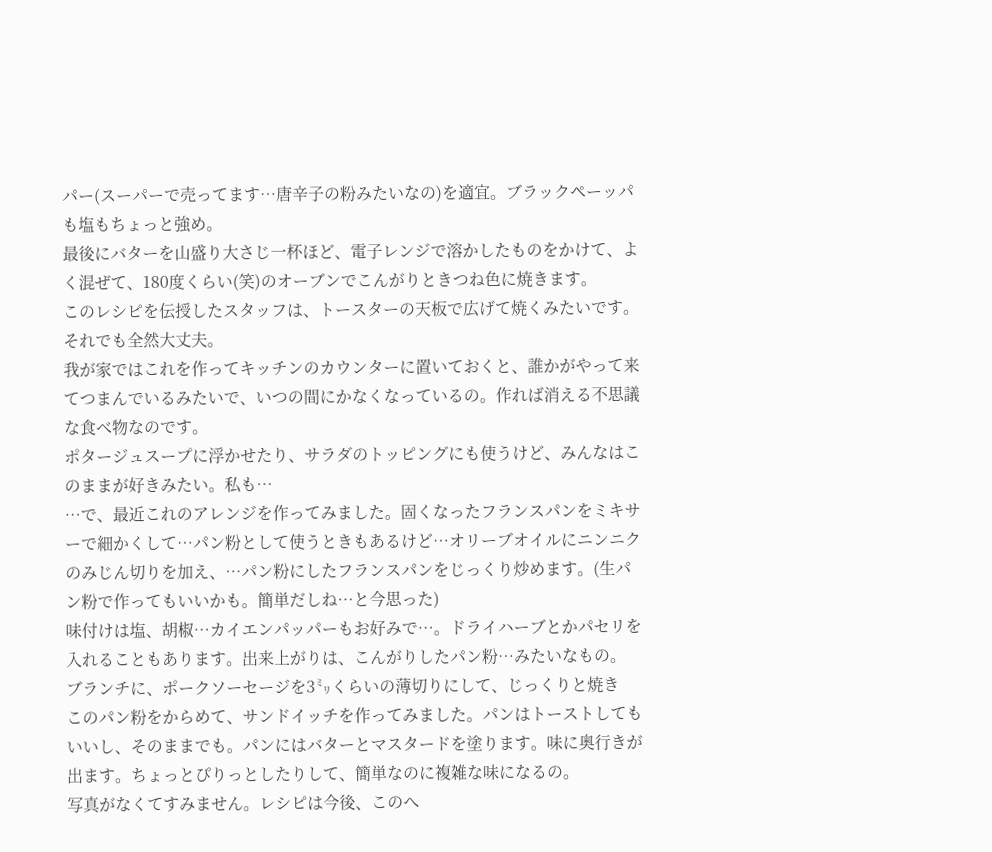パー(スーパーで売ってます…唐辛子の粉みたいなの)を適宜。ブラックペーッパも塩もちょっと強め。
最後にバターを山盛り大さじ一杯ほど、電子レンジで溶かしたものをかけて、よく混ぜて、180度くらい(笑)のオーブンでこんがりときつね色に焼きます。
このレシピを伝授したスタッフは、トースターの天板で広げて焼くみたいです。それでも全然大丈夫。
我が家ではこれを作ってキッチンのカウンターに置いておくと、誰かがやって来てつまんでいるみたいで、いつの間にかなくなっているの。作れば消える不思議な食べ物なのです。
ポタージュスープに浮かせたり、サラダのトッピングにも使うけど、みんなはこのままが好きみたい。私も…
…で、最近これのアレンジを作ってみました。固くなったフランスパンをミキサーで細かくして…パン粉として使うときもあるけど…オリーブオイルにニンニクのみじん切りを加え、…パン粉にしたフランスパンをじっくり炒めます。(生パン粉で作ってもいいかも。簡単だしね…と今思った)
味付けは塩、胡椒…カイエンパッパーもお好みで…。ドライハーブとかパセリを入れることもあります。出来上がりは、こんがりしたパン粉…みたいなもの。
ブランチに、ポークソーセージを3㍉くらいの薄切りにして、じっくりと焼き
このパン粉をからめて、サンドイッチを作ってみました。パンはトーストしてもいいし、そのままでも。パンにはバターとマスタードを塗ります。味に奥行きが出ます。ちょっとぴりっとしたりして、簡単なのに複雑な味になるの。
写真がなくてすみません。レシピは今後、このへ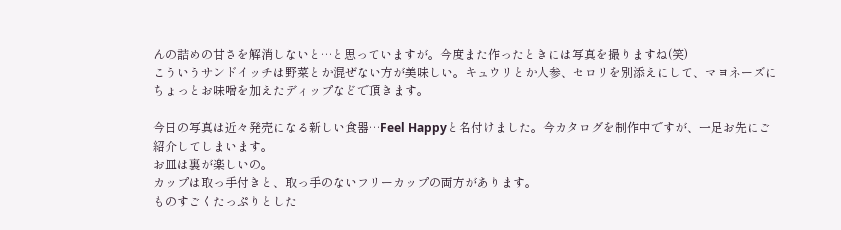んの詰めの甘さを解消しないと…と思っていますが。今度また作ったときには写真を撮りますね(笑)
こういうサンドイッチは野菜とか混ぜない方が美味しい。キュウリとか人参、セロリを別添えにして、マヨネーズにちょっとお味噌を加えたディップなどで頂きます。

今日の写真は近々発売になる新しい食器…Feel Happyと名付けました。今カタログを制作中ですが、一足お先にご紹介してしまいます。
お皿は裏が楽しいの。
カップは取っ手付きと、取っ手のないフリーカップの両方があります。
ものすごくたっぷりとした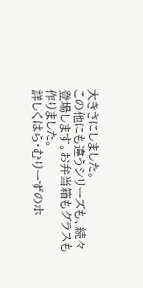大きさにしました。
この他にも違うシリーズも、続々登場します。お弁当箱もグラスも作りました。
詳しくはら・むりーずのホ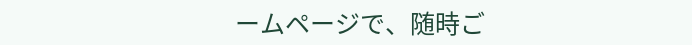ームページで、随時ご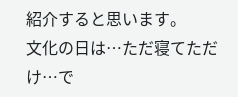紹介すると思います。
文化の日は…ただ寝てただけ…で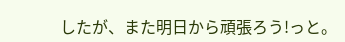したが、また明日から頑張ろう!っと。